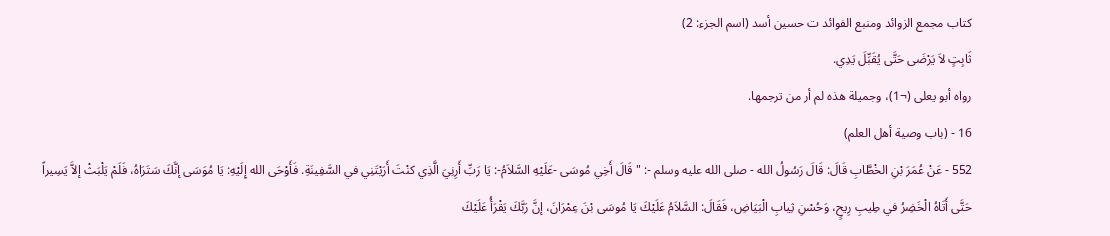كتاب مجمع الزوائد ومنبع الفوائد ت حسين أسد (اسم الجزء: 2)
ثَابِتٍ لاَ يَرْضَى حَتَّى يُقَبِّلَ يَدِي.
رواه أبو يعلى (¬1)، وجميلة هذه لم أر من ترجمها.
16 - (باب وصية أهل العلم)
552 - عَنْ عُمَرَ بْنِ الخْطَّابِ قَالَ: قَالَ رَسُولُ الله - صلى الله عليه وسلم -: "قَالَ أَخِي مُوسَى -عَلَيْهِ السَّلاَمُ-: يَا رَبِّ أَرِنِيَ الَّذِي كنْتَ أَرَيْتَنِي في السَّفِينَةِ. فَأَوْحَى الله إِلَيْهِ: يَا مُوَسَى إنَّكَ سَتَرَاهُ، فَلَمْ يَلْبَثْ إلاَّ يَسِيراً حَتَّى أَتَاهُ الْخَضِرُ في طِيبِ رِيحٍ، وَحُسْنِ ثِيابِ الْبَيَاضِ، فَقَالَ: السَّلاَمُ عَلَيْكَ يَا مُوسَى بْنَ عِمْرَانَ، إنَّ رَبَّكَ يَقْرَأُ عَلَيْكَ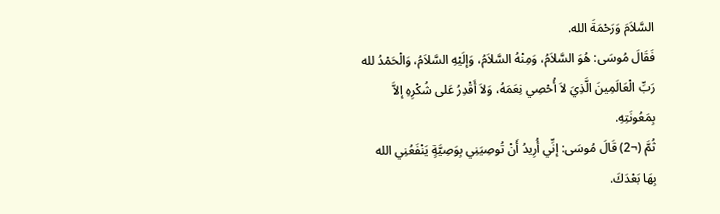السَّلاَمَ وَرَحْمَةَ الله.
فَقَالَ مُوسَى: هُوَ السَّلاَمُ، وَمِنْهُ السَّلاَمُ، وَإلَيْهِ السَّلاَمُ، وَالْحَمْدُ لله رَبِّ الْعَالَمِينَ الَّذِيَ لاَ أُحْصِي نِعَمَهُ، وَلاَ أَقْدِرُ عَلى شُكْرِهِ إلاَّ بِمَعُونَتِهِ.
ثُمَّ (¬2) قَالَ مُوسَى: إنِّي أُرِيدُ أَنْ تُوصِيَنِي بِوَصِيَّةٍ يَنْفَعُنِي الله بِهَا بَعْدَكَ.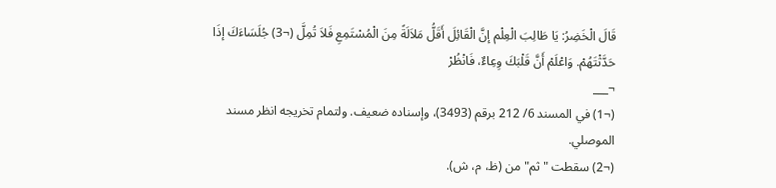قَالَ الْخَضِرُ: يَا طَالِبَ الْعِلْم إنَّ الْقَائِلَ أَقَلُّ مَلاَلَةً مِنَ الْمُسْتَمِعِ فَلاَ تُمِلَّ (¬3) جُلَسَاءَكَ إذَا حَدَّثْتَهُمْ. وَاعْلَمْ أَنَّ قَلْبَكَ وِعِاءٌ، فَانْظُرْ
¬___
(¬1) في المسند 6/ 212 برقم (3493)، وإسناده ضعيف. ولتمام تخريجه انظر مسند الموصلي.
(¬2) سقطت "ثم" من (ظ، م، ش).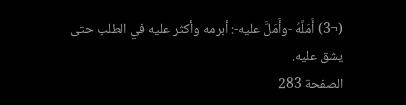(¬3) أَمَلَّهُ -وأَمَلَّ عليه-: أبرمه وأكثر عليه في الطلب حتى يشق عليه.
الصفحة 283